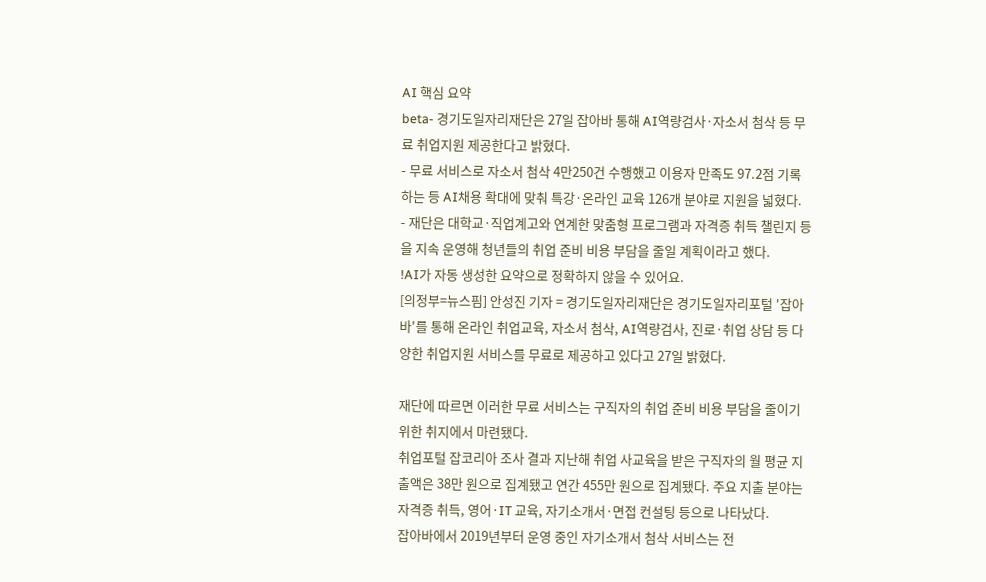AI 핵심 요약
beta- 경기도일자리재단은 27일 잡아바 통해 AI역량검사·자소서 첨삭 등 무료 취업지원 제공한다고 밝혔다.
- 무료 서비스로 자소서 첨삭 4만250건 수행했고 이용자 만족도 97.2점 기록하는 등 AI채용 확대에 맞춰 특강·온라인 교육 126개 분야로 지원을 넓혔다.
- 재단은 대학교·직업계고와 연계한 맞춤형 프로그램과 자격증 취득 챌린지 등을 지속 운영해 청년들의 취업 준비 비용 부담을 줄일 계획이라고 했다.
!AI가 자동 생성한 요약으로 정확하지 않을 수 있어요.
[의정부=뉴스핌] 안성진 기자 = 경기도일자리재단은 경기도일자리포털 '잡아바'를 통해 온라인 취업교육, 자소서 첨삭, AI역량검사, 진로·취업 상담 등 다양한 취업지원 서비스를 무료로 제공하고 있다고 27일 밝혔다.

재단에 따르면 이러한 무료 서비스는 구직자의 취업 준비 비용 부담을 줄이기 위한 취지에서 마련됐다.
취업포털 잡코리아 조사 결과 지난해 취업 사교육을 받은 구직자의 월 평균 지출액은 38만 원으로 집계됐고 연간 455만 원으로 집계됐다. 주요 지출 분야는 자격증 취득, 영어·IT 교육, 자기소개서·면접 컨설팅 등으로 나타났다.
잡아바에서 2019년부터 운영 중인 자기소개서 첨삭 서비스는 전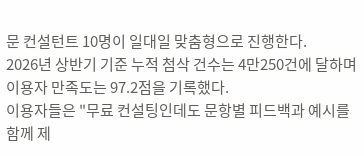문 컨설턴트 10명이 일대일 맞춤형으로 진행한다.
2026년 상반기 기준 누적 첨삭 건수는 4만250건에 달하며 이용자 만족도는 97.2점을 기록했다.
이용자들은 "무료 컨설팅인데도 문항별 피드백과 예시를 함께 제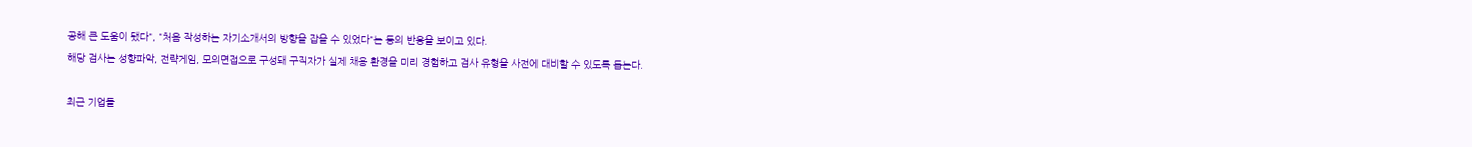공해 큰 도움이 됐다", "처음 작성하는 자기소개서의 방향을 잡을 수 있었다"는 등의 반응을 보이고 있다.
해당 검사는 성향파악, 전략게임, 모의면접으로 구성돼 구직자가 실제 채용 환경을 미리 경험하고 검사 유형을 사전에 대비할 수 있도록 돕는다.

최근 기업들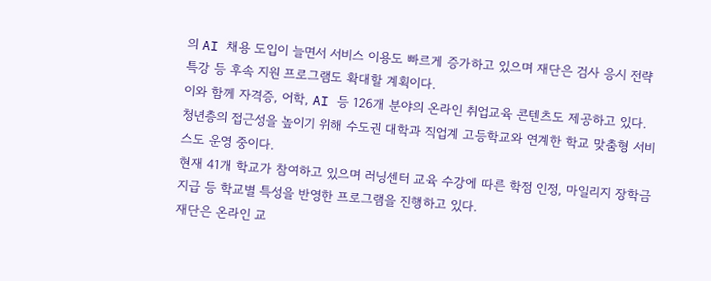의 AI 채용 도입이 늘면서 서비스 이용도 빠르게 증가하고 있으며 재단은 검사 응시 전략 특강 등 후속 지원 프로그램도 확대할 계획이다.
이와 함께 자격증, 어학, AI 등 126개 분야의 온라인 취업교육 콘텐츠도 제공하고 있다.
청년층의 접근성을 높이기 위해 수도권 대학과 직업계 고등학교와 연계한 학교 맞춤형 서비스도 운영 중이다.
현재 41개 학교가 참여하고 있으며 러닝센터 교육 수강에 따른 학점 인정, 마일리지 장학금 지급 등 학교별 특성을 반영한 프로그램을 진행하고 있다.
재단은 온라인 교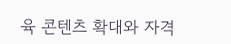육 콘텐츠 확대와 자격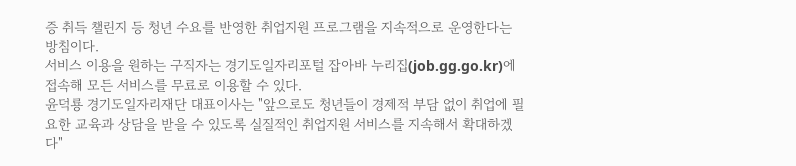증 취득 챌린지 등 청년 수요를 반영한 취업지원 프로그램을 지속적으로 운영한다는 방침이다.
서비스 이용을 원하는 구직자는 경기도일자리포털 잡아바 누리집(job.gg.go.kr)에 접속해 모든 서비스를 무료로 이용할 수 있다.
윤덕룡 경기도일자리재단 대표이사는 "앞으로도 청년들이 경제적 부담 없이 취업에 필요한 교육과 상담을 받을 수 있도록 실질적인 취업지원 서비스를 지속해서 확대하겠다"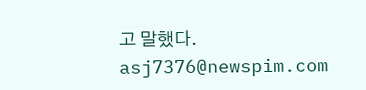고 말했다.
asj7376@newspim.com